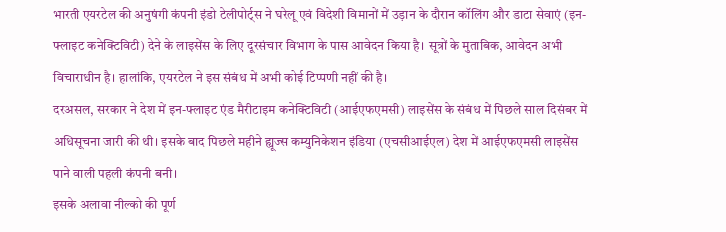भारती एयरटेल की अनुषंगी कंपनी इंडो टेलीपोर्ट्स ने घरेलू एवं विदेशी विमानों में उड़ान के दौरान कॉलिंग और डाटा सेवाएं (इन-फ्लाइट कनेक्टिविटी) देने के लाइसेंस के लिए दूरसंचार विभाग के पास आवेदन किया है। सूत्रों के मुताबिक, आवेदन अभी विचाराधीन है। हालांकि, एयरटेल ने इस संबंध में अभी कोई टिप्पणी नहीं की है।
दरअसल, सरकार ने देश में इन-फ्लाइट एंड मैरीटाइम कनेक्टिविटी (आईएफएमसी) लाइसेंस के संबंध में पिछले साल दिसंबर में अधिसूचना जारी की थी। इसके बाद पिछले महीने ह्यूज्स कम्युनिकेशन इंडिया (एचसीआईएल) देश में आईएफएमसी लाइसेंस पाने वाली पहली कंपनी बनी।
इसके अलावा नील्को की पूर्ण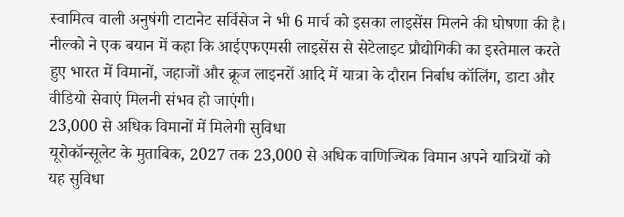स्वामित्व वाली अनुषंगी टाटानेट सर्विसेज ने भी 6 मार्च को इसका लाइसेंस मिलने की घोषणा की है। नील्को ने एक बयान में कहा कि आईएफएमसी लाइसेंस से सेटेलाइट प्रौद्योगिकी का इस्तेमाल करते हुए भारत में विमानों, जहाजों और क्रूज लाइनरों आदि में यात्रा के दौरान निर्बाध कॉलिंग, डाटा और वीडियो सेवाएं मिलनी संभव हो जाएंगी।
23,000 से अधिक विमानों में मिलेगी सुविधा
यूरोकॉन्सूलेट के मुताबिक, 2027 तक 23,000 से अधिक वाणिज्यिक विमान अपने यात्रियों को यह सुविधा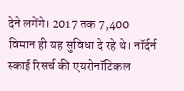देने लगेंगे। 2017 तक 7,400 विमान ही यह सुविधा दे रहे थे। नॉर्दर्न स्काई रिसर्च की एयरोनॉटिकल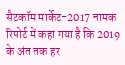सैटकॉम मार्केट-2017 नामक रिपोर्ट में कहा गया है कि 2019 के अंत तक हर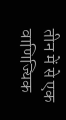तीन में से एक वाणिज्यिक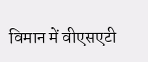विमान में वीएसएटी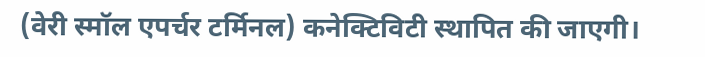(वेरी स्मॉल एपर्चर टर्मिनल) कनेक्टिविटी स्थापित की जाएगी।